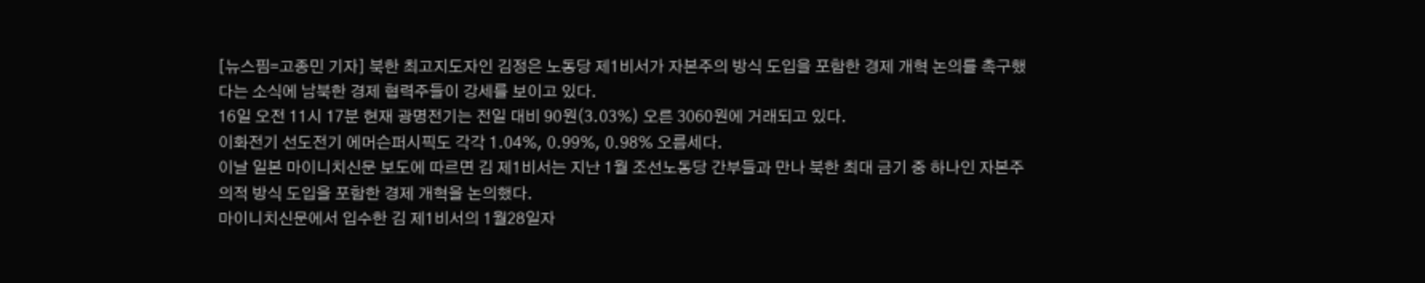[뉴스핌=고종민 기자] 북한 최고지도자인 김정은 노동당 제1비서가 자본주의 방식 도입을 포함한 경제 개혁 논의를 촉구했다는 소식에 남북한 경제 협력주들이 강세를 보이고 있다.
16일 오전 11시 17분 현재 광명전기는 전일 대비 90원(3.03%) 오른 3060원에 거래되고 있다.
이화전기 선도전기 에머슨퍼시픽도 각각 1.04%, 0.99%, 0.98% 오름세다.
이날 일본 마이니치신문 보도에 따르면 김 제1비서는 지난 1월 조선노동당 간부들과 만나 북한 최대 금기 중 하나인 자본주의적 방식 도입을 포함한 경제 개혁을 논의했다.
마이니치신문에서 입수한 김 제1비서의 1월28일자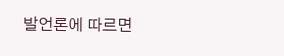발언론에 따르면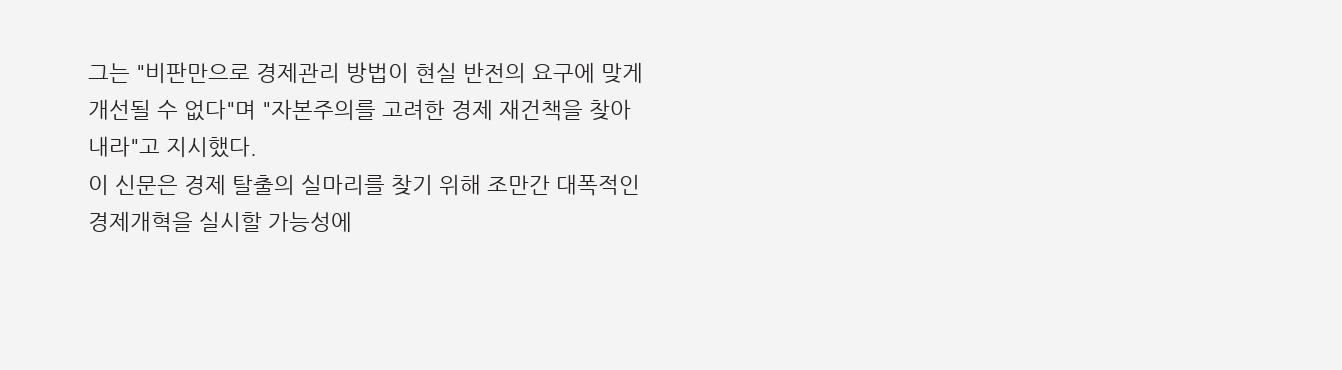그는 "비판만으로 경제관리 방법이 현실 반전의 요구에 맞게 개선될 수 없다"며 "자본주의를 고려한 경제 재건책을 찾아내라"고 지시했다.
이 신문은 경제 탈출의 실마리를 찾기 위해 조만간 대폭적인 경제개혁을 실시할 가능성에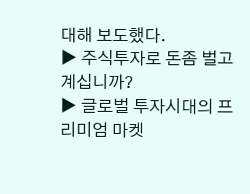대해 보도했다.
▶ 주식투자로 돈좀 벌고 계십니까?
▶ 글로벌 투자시대의 프리미엄 마켓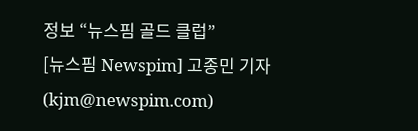정보 “뉴스핌 골드 클럽”
[뉴스핌 Newspim] 고종민 기자 (kjm@newspim.com)